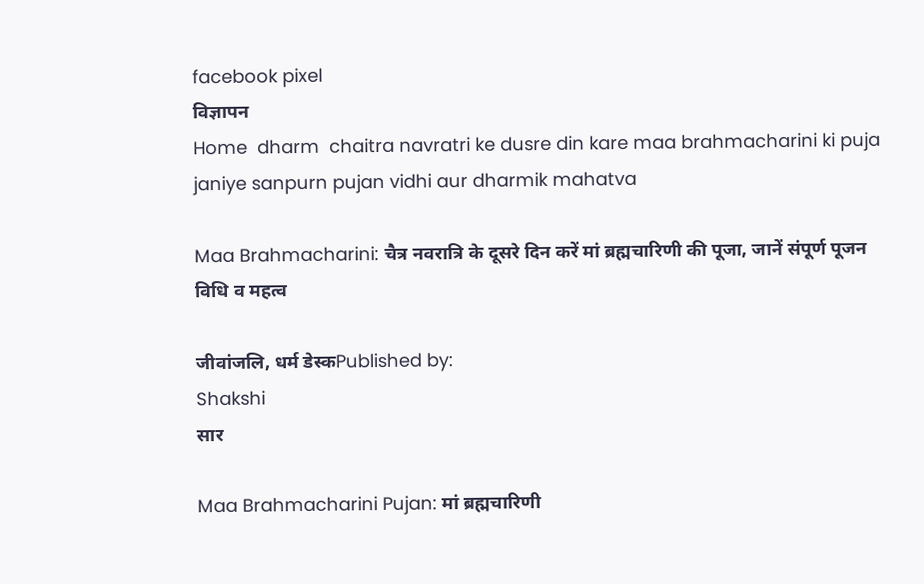facebook pixel
विज्ञापन
Home  dharm  chaitra navratri ke dusre din kare maa brahmacharini ki puja janiye sanpurn pujan vidhi aur dharmik mahatva

Maa Brahmacharini: चैत्र नवरात्रि के दूसरे दिन करें मां ब्रह्मचारिणी की पूजा, जानें संपूर्ण पूजन विधि व महत्व

जीवांजलि, धर्म डेस्कPublished by:
Shakshi
सार

Maa Brahmacharini Pujan: मां ब्रह्मचारिणी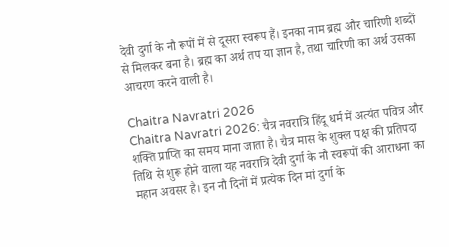देवी दुर्गा के नौ रूपों में से दूसरा स्वरूप हैं। इनका नाम ब्रह्म और चारिणी शब्दों से मिलकर बना है। ब्रह्म का अर्थ तप या ज्ञान है, तथा चारिणी का अर्थ उसका आचरण करने वाली है।

Chaitra Navratri 2026
Chaitra Navratri 2026: चैत्र नवरात्रि हिंदू धर्म में अत्यंत पवित्र और शक्ति प्राप्ति का समय माना जाता है। चैत्र मास के शुक्ल पक्ष की प्रतिपदा तिथि से शुरू होने वाला यह नवरात्रि देवी दुर्गा के नौ स्वरूपों की आराधना का महान अवसर है। इन नौ दिनों में प्रत्येक दिन मां दुर्गा के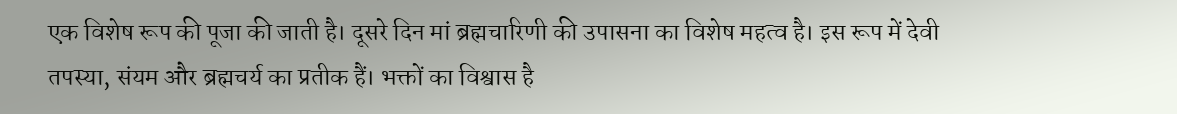एक विशेष रूप की पूजा की जाती है। दूसरे दिन मां ब्रह्मचारिणी की उपासना का विशेष महत्व है। इस रूप में देवी तपस्या, संयम और ब्रह्मचर्य का प्रतीक हैं। भक्तों का विश्वास है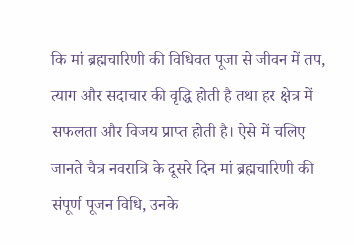कि मां ब्रह्मचारिणी की विधिवत पूजा से जीवन में तप, त्याग और सदाचार की वृद्धि होती है तथा हर क्षेत्र में सफलता और विजय प्राप्त होती है। ऐसे में चलिए जानते चैत्र नवरात्रि के दूसरे दिन मां ब्रह्मचारिणी की संपूर्ण पूजन विधि, उनके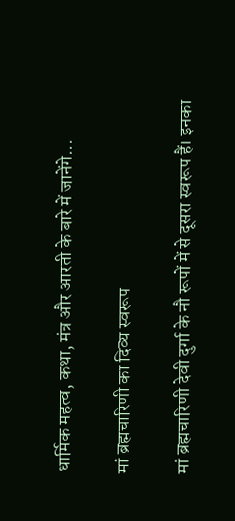धार्मिक महत्व, कथा, मंत्र और आरती के बारे में जानेंगे...

मां ब्रह्मचारिणी का दिव्य स्वरूप

मां ब्रह्मचारिणी देवी दुर्गा के नौ रूपों में से दूसरा स्वरूप हैं। इनका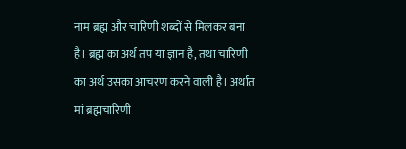नाम ब्रह्म और चारिणी शब्दों से मिलकर बना है। ब्रह्म का अर्थ तप या ज्ञान है, तथा चारिणी का अर्थ उसका आचरण करने वाली है। अर्थात मां ब्रह्मचारिणी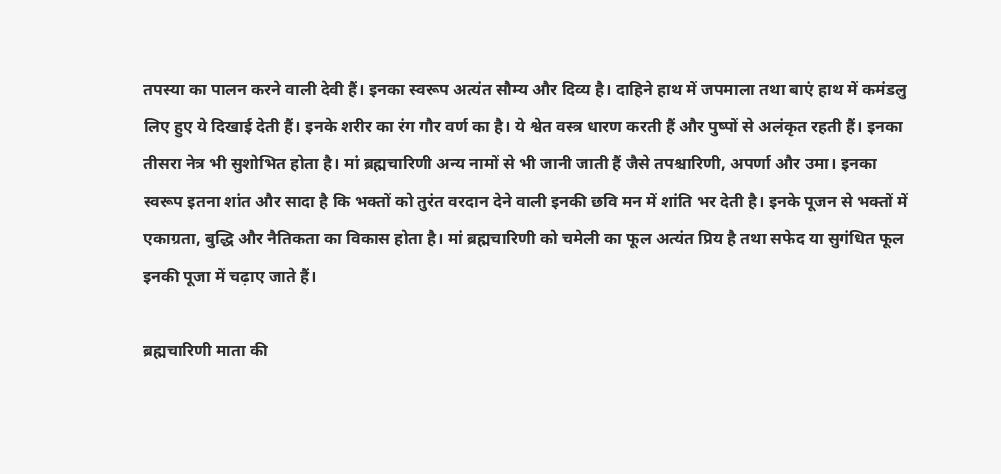तपस्या का पालन करने वाली देवी हैं। इनका स्वरूप अत्यंत सौम्य और दिव्य है। दाहिने हाथ में जपमाला तथा बाएं हाथ में कमंडलु लिए हुए ये दिखाई देती हैं। इनके शरीर का रंग गौर वर्ण का है। ये श्वेत वस्त्र धारण करती हैं और पुष्पों से अलंकृत रहती हैं। इनका तीसरा नेत्र भी सुशोभित होता है। मां ब्रह्मचारिणी अन्य नामों से भी जानी जाती हैं जैसे तपश्चारिणी, अपर्णा और उमा। इनका स्वरूप इतना शांत और सादा है कि भक्तों को तुरंत वरदान देने वाली इनकी छवि मन में शांति भर देती है। इनके पूजन से भक्तों में एकाग्रता, बुद्धि और नैतिकता का विकास होता है। मां ब्रह्मचारिणी को चमेली का फूल अत्यंत प्रिय है तथा सफेद या सुगंधित फूल इनकी पूजा में चढ़ाए जाते हैं।

ब्रह्मचारिणी माता की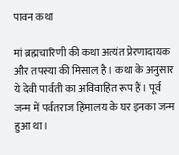पावन कथा

मां ब्रह्मचारिणी की कथा अत्यंत प्रेरणादायक और तपस्या की मिसाल है। कथा के अनुसार ये देवी पार्वती का अविवाहित रूप हैं। पूर्व जन्म में पर्वतराज हिमालय के घर इनका जन्म हुआ था।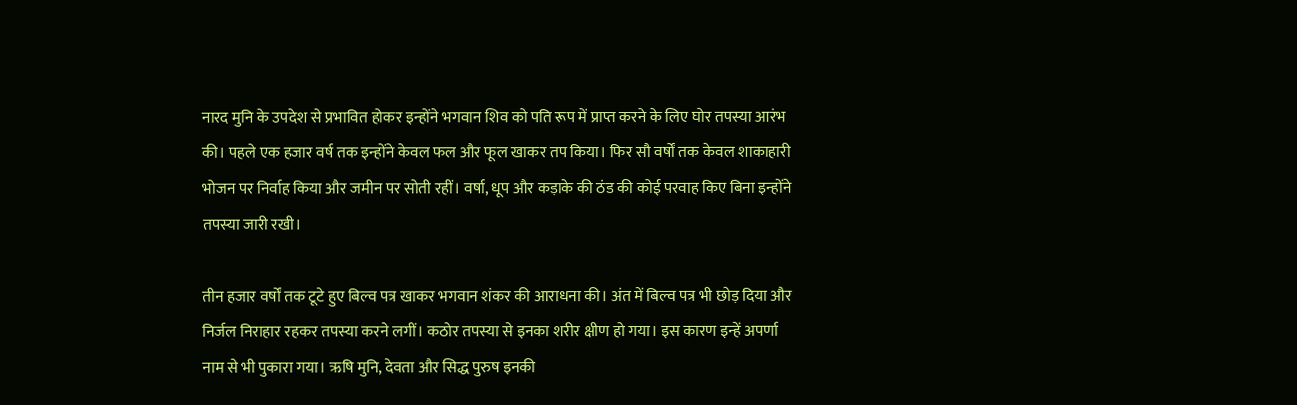नारद मुनि के उपदेश से प्रभावित होकर इन्होंने भगवान शिव को पति रूप में प्राप्त करने के लिए घोर तपस्या आरंभ की। पहले एक हजार वर्ष तक इन्होंने केवल फल और फूल खाकर तप किया। फिर सौ वर्षों तक केवल शाकाहारी भोजन पर निर्वाह किया और जमीन पर सोती रहीं। वर्षा, धूप और कड़ाके की ठंड की कोई परवाह किए बिना इन्होंने तपस्या जारी रखी।

तीन हजार वर्षों तक टूटे हुए बिल्व पत्र खाकर भगवान शंकर की आराधना की। अंत में बिल्व पत्र भी छोड़ दिया और निर्जल निराहार रहकर तपस्या करने लगीं। कठोर तपस्या से इनका शरीर क्षीण हो गया। इस कारण इन्हें अपर्णा नाम से भी पुकारा गया। ऋषि मुनि, देवता और सिद्ध पुरुष इनकी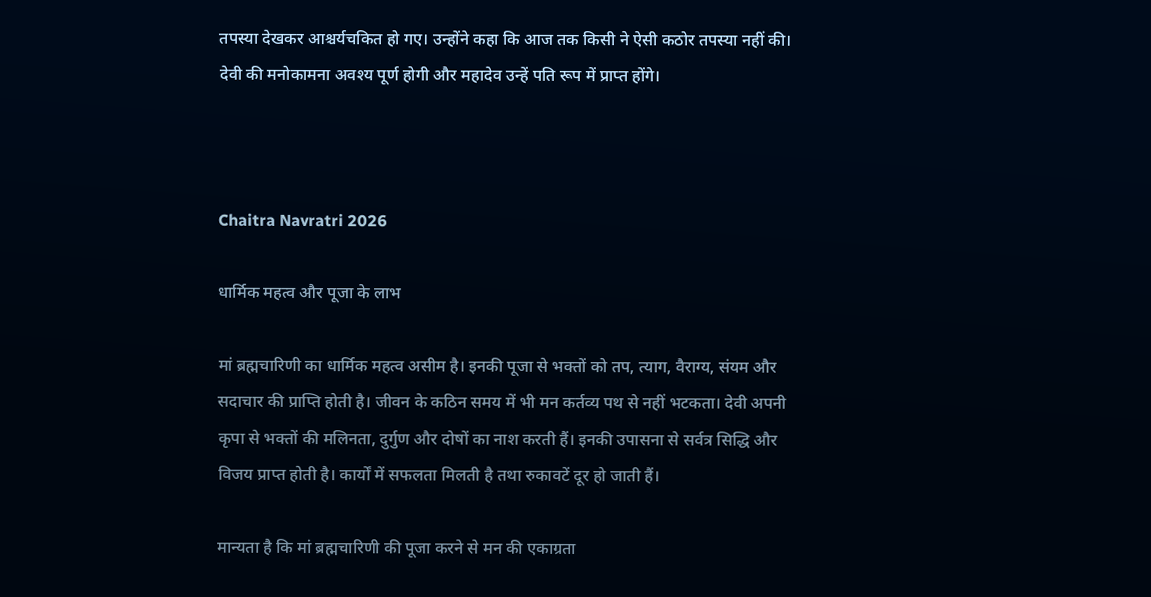तपस्या देखकर आश्चर्यचकित हो गए। उन्होंने कहा कि आज तक किसी ने ऐसी कठोर तपस्या नहीं की। देवी की मनोकामना अवश्य पूर्ण होगी और महादेव उन्हें पति रूप में प्राप्त होंगे।



Chaitra Navratri 2026

धार्मिक महत्व और पूजा के लाभ

मां ब्रह्मचारिणी का धार्मिक महत्व असीम है। इनकी पूजा से भक्तों को तप, त्याग, वैराग्य, संयम और सदाचार की प्राप्ति होती है। जीवन के कठिन समय में भी मन कर्तव्य पथ से नहीं भटकता। देवी अपनी कृपा से भक्तों की मलिनता, दुर्गुण और दोषों का नाश करती हैं। इनकी उपासना से सर्वत्र सिद्धि और विजय प्राप्त होती है। कार्यों में सफलता मिलती है तथा रुकावटें दूर हो जाती हैं।

मान्यता है कि मां ब्रह्मचारिणी की पूजा करने से मन की एकाग्रता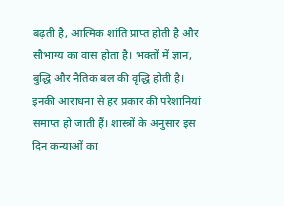बढ़ती है, आत्मिक शांति प्राप्त होती है और सौभाग्य का वास होता है। भक्तों में ज्ञान, बुद्धि और नैतिक बल की वृद्धि होती है। इनकी आराधना से हर प्रकार की परेशानियां समाप्त हो जाती हैं। शास्त्रों के अनुसार इस दिन कन्याओं का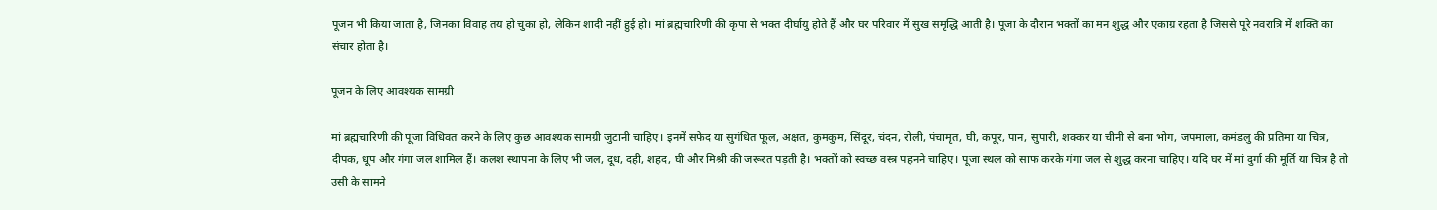पूजन भी किया जाता है, जिनका विवाह तय हो चुका हो, लेकिन शादी नहीं हुई हो। मां ब्रह्मचारिणी की कृपा से भक्त दीर्घायु होते हैं और घर परिवार में सुख समृद्धि आती है। पूजा के दौरान भक्तों का मन शुद्ध और एकाग्र रहता है जिससे पूरे नवरात्रि में शक्ति का संचार होता है।

पूजन के लिए आवश्यक सामग्री

मां ब्रह्मचारिणी की पूजा विधिवत करने के लिए कुछ आवश्यक सामग्री जुटानी चाहिए। इनमें सफेद या सुगंधित फूल, अक्षत, कुमकुम, सिंदूर, चंदन, रोली, पंचामृत, घी, कपूर, पान, सुपारी, शक्कर या चीनी से बना भोग, जपमाला, कमंडलु की प्रतिमा या चित्र, दीपक, धूप और गंगा जल शामिल हैं। कलश स्थापना के लिए भी जल, दूध, दही, शहद, घी और मिश्री की जरूरत पड़ती है। भक्तों को स्वच्छ वस्त्र पहनने चाहिए। पूजा स्थल को साफ करके गंगा जल से शुद्ध करना चाहिए। यदि घर में मां दुर्गा की मूर्ति या चित्र है तो उसी के सामने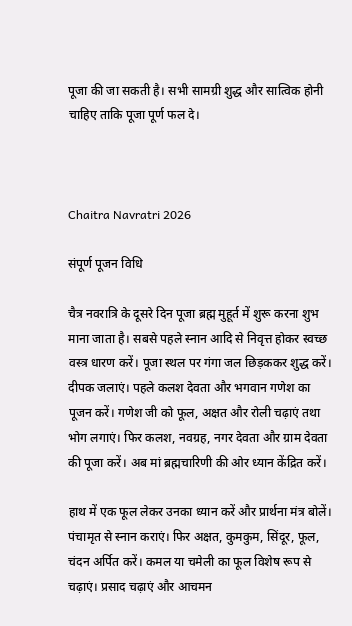पूजा की जा सकती है। सभी सामग्री शुद्ध और सात्विक होनी चाहिए ताकि पूजा पूर्ण फल दे।



Chaitra Navratri 2026

संपूर्ण पूजन विधि

चैत्र नवरात्रि के दूसरे दिन पूजा ब्रह्म मुहूर्त में शुरू करना शुभ माना जाता है। सबसे पहले स्नान आदि से निवृत्त होकर स्वच्छ वस्त्र धारण करें। पूजा स्थल पर गंगा जल छिड़ककर शुद्ध करें। दीपक जलाएं। पहले कलश देवता और भगवान गणेश का पूजन करें। गणेश जी को फूल, अक्षत और रोली चढ़ाएं तथा भोग लगाएं। फिर कलश, नवग्रह, नगर देवता और ग्राम देवता की पूजा करें। अब मां ब्रह्मचारिणी की ओर ध्यान केंद्रित करें।

हाथ में एक फूल लेकर उनका ध्यान करें और प्रार्थना मंत्र बोलें। पंचामृत से स्नान कराएं। फिर अक्षत, कुमकुम, सिंदूर, फूल, चंदन अर्पित करें। कमल या चमेली का फूल विशेष रूप से चढ़ाएं। प्रसाद चढ़ाएं और आचमन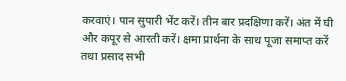करवाएं। पान सुपारी भेंट करें। तीन बार प्रदक्षिणा करें। अंत में घी और कपूर से आरती करें। क्षमा प्रार्थना के साथ पूजा समाप्त करें तथा प्रसाद सभी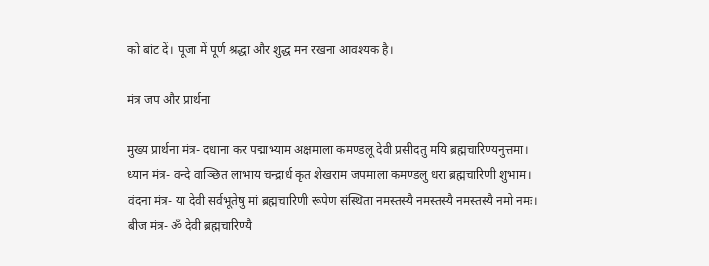को बांट दें। पूजा में पूर्ण श्रद्धा और शुद्ध मन रखना आवश्यक है।

मंत्र जप और प्रार्थना

मुख्य प्रार्थना मंत्र- दधाना कर पद्माभ्याम अक्षमाला कमण्डलू देवी प्रसीदतु मयि ब्रह्मचारिण्यनुत्तमा।
ध्यान मंत्र- वन्दे वाञ्छित लाभाय चन्द्रार्ध कृत शेखराम जपमाला कमण्डलु धरा ब्रह्मचारिणी शुभाम।
वंदना मंत्र- या देवी सर्वभूतेषु मां ब्रह्मचारिणी रूपेण संस्थिता नमस्तस्यै नमस्तस्यै नमस्तस्यै नमो नमः।
बीज मंत्र- ॐ देवी ब्रह्मचारिण्यै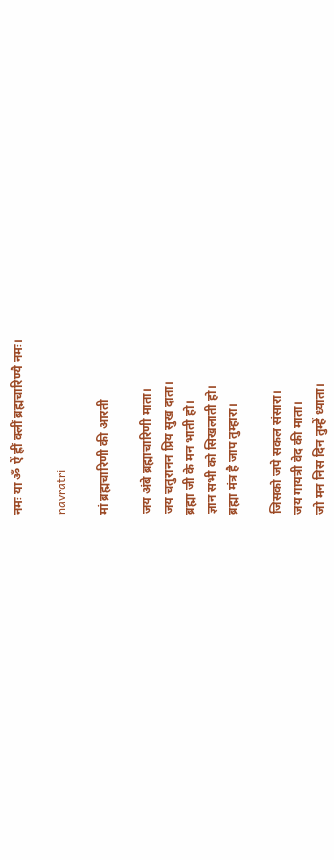नमः या ॐ ऐं ह्रीं क्लीं ब्रह्मचारिण्यै नमः।

navratri

मां ब्रह्मचारिणी की आरती

जय अंबे ब्रह्माचारिणी माता।
जय चतुरानन प्रिय सुख दाता।
ब्रह्मा जी के मन भाती हो।
ज्ञान सभी को सिखलाती हो।
ब्रह्मा मंत्र है जाप तुम्हारा।

जिसको जपे सकल संसारा।
जय गायत्री वेद की माता।
जो मन निस दिन तुम्हें ध्याता।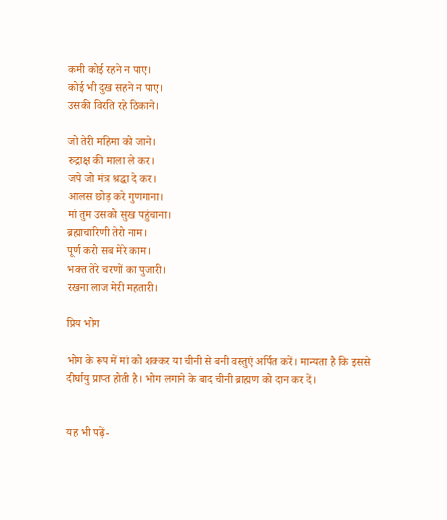कमी कोई रहने न पाए।
कोई भी दुख सहने न पाए।
उसकी विरति रहे ठिकाने।

जो तेरी महिमा को जाने।
रुद्राक्ष की माला ले कर।
जपे जो मंत्र श्रद्धा दे कर।
आलस छोड़ करे गुणगाना।
मां तुम उसको सुख पहुंचाना।
ब्रह्माचारिणी तेरो नाम।
पूर्ण करो सब मेरे काम।
भक्त तेरे चरणों का पुजारी।
रखना लाज मेरी महतारी।

प्रिय भोग

भोग के रूप में मां को शक्कर या चीनी से बनी वस्तुएं अर्पित करें। मान्यता है कि इससे दीर्घायु प्राप्त होती है। भोग लगाने के बाद चीनी ब्राह्मण को दान कर दें।


यह भी पढ़ें-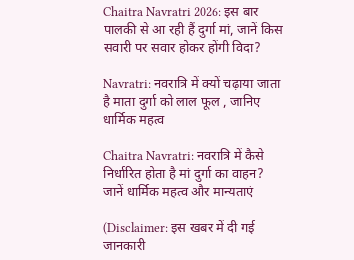Chaitra Navratri 2026: इस बार पालकी से आ रही हैं दुर्गा मां, जानें किस सवारी पर सवार होकर होंगी विदा?

Navratri: नवरात्रि में क्यों चढ़ाया जाता है माता दुर्गा को लाल फूल , जानिए धार्मिक महत्व

Chaitra Navratri: नवरात्रि में कैसे निर्धारित होता है मां दुर्गा का वाहन? जानें धार्मिक महत्व और मान्यताएं

(Disclaimer: इस खबर में दी गई जानकारी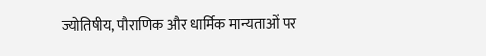ज्योतिषीय, पौराणिक और धार्मिक मान्यताओं पर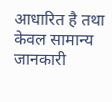आधारित है तथा केवल सामान्य जानकारी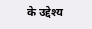के उद्देश्य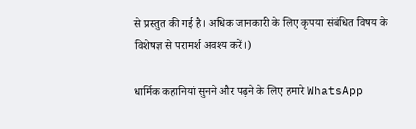से प्रस्तुत की गई है। अधिक जानकारी के लिए कृपया संबंधित विषय के विशेषज्ञ से परामर्श अवश्य करें।)

धार्मिक कहानियां सुनने और पढ़ने के लिए हमारे WhatsApp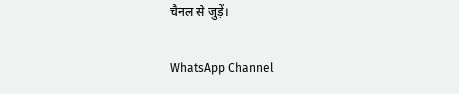चैनल से जुड़ें।

WhatsApp Channel